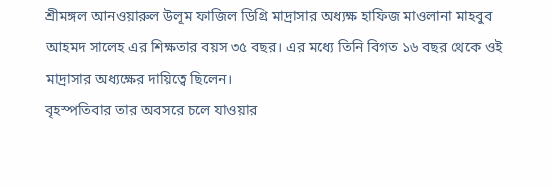শ্রীমঙ্গল আনওয়ারুল উলূম ফাজিল ডিগ্রি মাদ্রাসার অধ্যক্ষ হাফিজ মাওলানা মাহবুব আহমদ সালেহ এর শিক্ষতার বয়স ৩৫ বছর। এর মধ্যে তিনি বিগত ১৬ বছর থেকে ওই মাদ্রাসার অধ্যক্ষের দায়িত্বে ছিলেন।
বৃহস্পতিবার তার অবসরে চলে যাওয়ার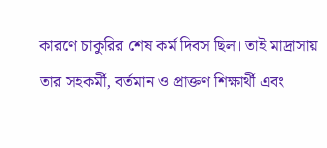কারণে চাকুরির শেষ কর্ম দিবস ছিল। তাই মাদ্রাসায় তার সহকর্মী, বর্তমান ও প্রাক্তণ শিক্ষার্থী এবং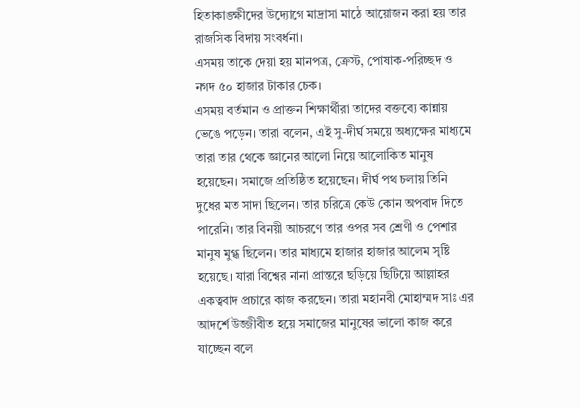হিতাকাঙ্ক্ষীদের উদ্যোগে মাদ্রাসা মাঠে আয়োজন করা হয় তার রাজসিক বিদায় সংবর্ধনা।
এসময় তাকে দেয়া হয় মানপত্র, ক্রেস্ট, পোষাক-পরিচ্ছদ ও নগদ ৫০ হাজার টাকার চেক।
এসময় বর্তমান ও প্রাক্তন শিক্ষার্থীরা তাদের বক্তব্যে কান্নায় ভেঙে পড়েন। তারা বলেন, এই সু-দীর্ঘ সময়ে অধ্যক্ষের মাধ্যমে তারা তার থেকে জ্ঞানের আলো নিয়ে আলোকিত মানুষ হয়েছেন। সমাজে প্রতিষ্ঠিত হয়েছেন। দীর্ঘ পথ চলায় তিনি দুধের মত সাদা ছিলেন। তার চরিত্রে কেউ কোন অপবাদ দিতে পারেনি। তার বিনয়ী আচরণে তার ওপর সব শ্রেণী ও পেশার মানুষ মুগ্ধ ছিলেন। তার মাধ্যমে হাজার হাজার আলেম সৃষ্টি হয়েছে। যারা বিশ্বের নানা প্রান্তরে ছড়িয়ে ছিটিয়ে আল্লাহর একত্ববাদ প্রচারে কাজ করছেন। তারা মহানবী মোহাম্মদ সাঃ এর আদর্শে উজ্জীবীত হয়ে সমাজের মানুষের ভালো কাজ করে যাচ্ছেন বলে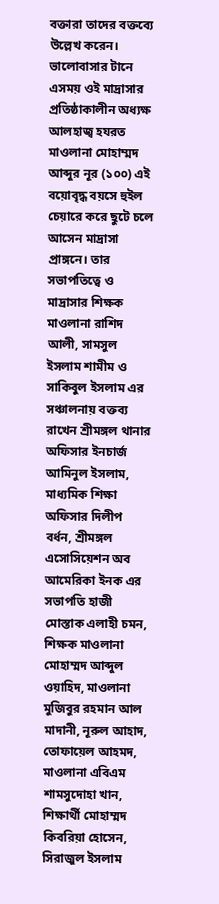বক্তারা তাদের বক্তব্যে উল্লেখ করেন।
ভালোবাসার টানে এসময় ওই মাদ্রাসার প্রতিষ্ঠাকালীন অধ্যক্ষ আলহাজ্ব হযরত মাওলানা মোহাম্মদ আব্দুর নূর (১০০) এই বয়োবৃদ্ধ বয়সে হুইল চেয়ারে করে ছুটে চলে আসেন মাদ্রাসা প্রাঙ্গনে। তার সভাপতিত্বে ও মাদ্রাসার শিক্ষক মাওলানা রাশিদ আলী, সামসুল ইসলাম শামীম ও সাকিবুল ইসলাম এর সঞ্চালনায় বক্তব্য রাখেন শ্রীমঙ্গল থানার অফিসার ইনচার্জ আমিনুল ইসলাম, মাধ্যমিক শিক্ষা অফিসার দিলীপ বর্ধন, শ্রীমঙ্গল এসোসিয়েশন অব আমেরিকা ইনক এর সভাপতি হাজী মোস্তাক এলাহী চমন, শিক্ষক মাওলানা মোহাম্মদ আব্দুল ওয়াহিদ, মাওলানা মুজিবুর রহমান আল মাদানী, নূরুল আহাদ, তোফায়েল আহমদ, মাওলানা এবিএম শামসুদোহা খান, শিক্ষার্থী মোহাম্মদ কিবরিয়া হোসেন, সিরাজুল ইসলাম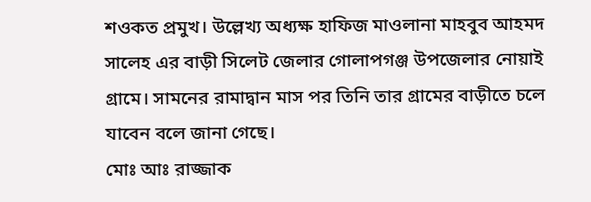শওকত প্রমুখ। উল্লেখ্য অধ্যক্ষ হাফিজ মাওলানা মাহবুব আহমদ সালেহ এর বাড়ী সিলেট জেলার গোলাপগঞ্জ উপজেলার নোয়াই গ্রামে। সামনের রামাদ্বান মাস পর তিনি তার গ্রামের বাড়ীতে চলে যাবেন বলে জানা গেছে।
মোঃ আঃ রাজ্জাক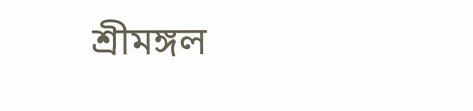শ্রীমঙ্গল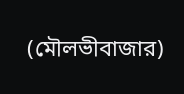(মৌলভীবাজার)